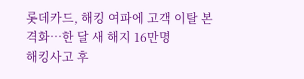롯데카드, 해킹 여파에 고객 이탈 본격화…한 달 새 해지 16만명
해킹사고 후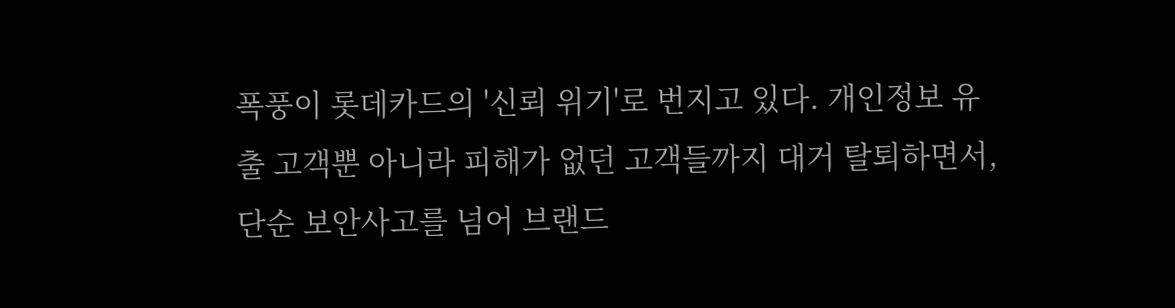폭풍이 롯데카드의 '신뢰 위기'로 번지고 있다. 개인정보 유출 고객뿐 아니라 피해가 없던 고객들까지 대거 탈퇴하면서, 단순 보안사고를 넘어 브랜드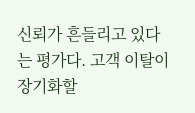신뢰가 흔들리고 있다는 평가다. 고객 이탈이 장기화할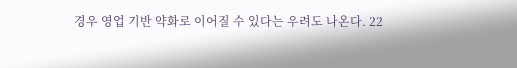경우 영업 기반 약화로 이어질 수 있다는 우려도 나온다. 22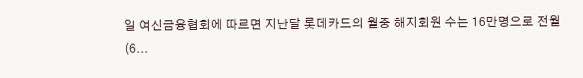일 여신금융협회에 따르면 지난달 롯데카드의 월중 해지회원 수는 16만명으로 전월(6...